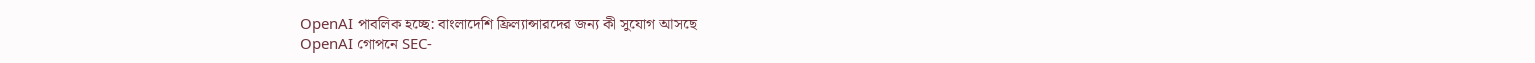OpenAI পাবলিক হচ্ছে: বাংলাদেশি ফ্রিল্যান্সারদের জন্য কী সুযোগ আসছে
OpenAI গোপনে SEC-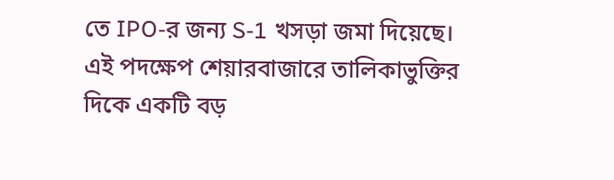তে IPO-র জন্য S-1 খসড়া জমা দিয়েছে। এই পদক্ষেপ শেয়ারবাজারে তালিকাভুক্তির দিকে একটি বড়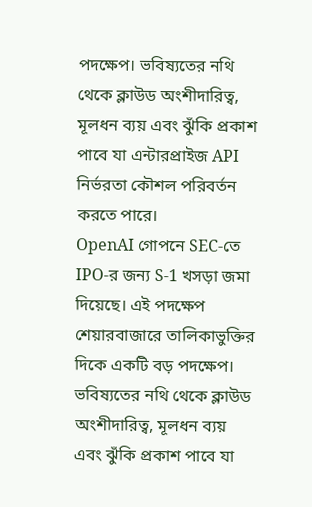পদক্ষেপ। ভবিষ্যতের নথি থেকে ক্লাউড অংশীদারিত্ব, মূলধন ব্যয় এবং ঝুঁকি প্রকাশ পাবে যা এন্টারপ্রাইজ API নির্ভরতা কৌশল পরিবর্তন করতে পারে।
OpenAI গোপনে SEC-তে IPO-র জন্য S-1 খসড়া জমা দিয়েছে। এই পদক্ষেপ শেয়ারবাজারে তালিকাভুক্তির দিকে একটি বড় পদক্ষেপ। ভবিষ্যতের নথি থেকে ক্লাউড অংশীদারিত্ব, মূলধন ব্যয় এবং ঝুঁকি প্রকাশ পাবে যা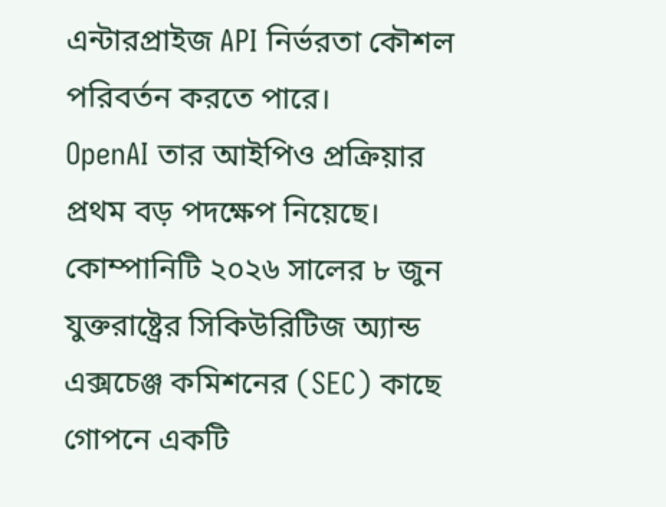এন্টারপ্রাইজ API নির্ভরতা কৌশল পরিবর্তন করতে পারে।
OpenAI তার আইপিও প্রক্রিয়ার প্রথম বড় পদক্ষেপ নিয়েছে। কোম্পানিটি ২০২৬ সালের ৮ জুন যুক্তরাষ্ট্রের সিকিউরিটিজ অ্যান্ড এক্সচেঞ্জ কমিশনের (SEC) কাছে গোপনে একটি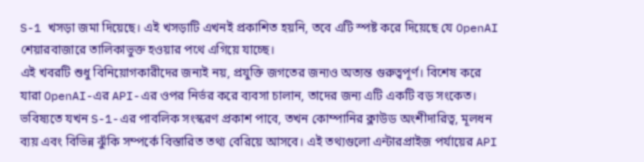S-1 খসড়া জমা দিয়েছে। এই খসড়াটি এখনই প্রকাশিত হয়নি, তবে এটি স্পষ্ট করে দিয়েছে যে OpenAI শেয়ারবাজারে তালিকাভুক্ত হওয়ার পথে এগিয়ে যাচ্ছে।
এই খবরটি শুধু বিনিয়োগকারীদের জন্যই নয়, প্রযুক্তি জগতের জন্যও অত্যন্ত গুরুত্বপূর্ণ। বিশেষ করে যারা OpenAI-এর API-এর ওপর নির্ভর করে ব্যবসা চালান, তাদের জন্য এটি একটি বড় সংকেত। ভবিষ্যতে যখন S-1-এর পাবলিক সংস্করণ প্রকাশ পাবে, তখন কোম্পানির ক্লাউড অংশীদারিত্ব, মূলধন ব্যয় এবং বিভিন্ন ঝুঁকি সম্পর্কে বিস্তারিত তথ্য বেরিয়ে আসবে। এই তথ্যগুলো এন্টারপ্রাইজ পর্যায়ের API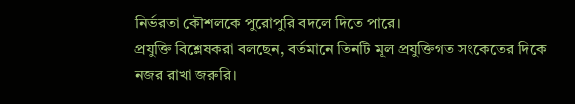নির্ভরতা কৌশলকে পুরোপুরি বদলে দিতে পারে।
প্রযুক্তি বিশ্লেষকরা বলছেন, বর্তমানে তিনটি মূল প্রযুক্তিগত সংকেতের দিকে নজর রাখা জরুরি।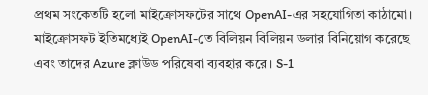প্রথম সংকেতটি হলো মাইক্রোসফটের সাথে OpenAI-এর সহযোগিতা কাঠামো। মাইক্রোসফট ইতিমধ্যেই OpenAI-তে বিলিয়ন বিলিয়ন ডলার বিনিয়োগ করেছে এবং তাদের Azure ক্লাউড পরিষেবা ব্যবহার করে। S-1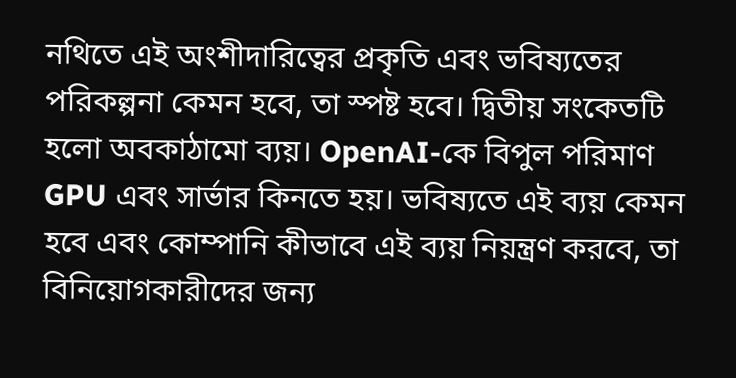নথিতে এই অংশীদারিত্বের প্রকৃতি এবং ভবিষ্যতের পরিকল্পনা কেমন হবে, তা স্পষ্ট হবে। দ্বিতীয় সংকেতটি হলো অবকাঠামো ব্যয়। OpenAI-কে বিপুল পরিমাণ GPU এবং সার্ভার কিনতে হয়। ভবিষ্যতে এই ব্যয় কেমন হবে এবং কোম্পানি কীভাবে এই ব্যয় নিয়ন্ত্রণ করবে, তা বিনিয়োগকারীদের জন্য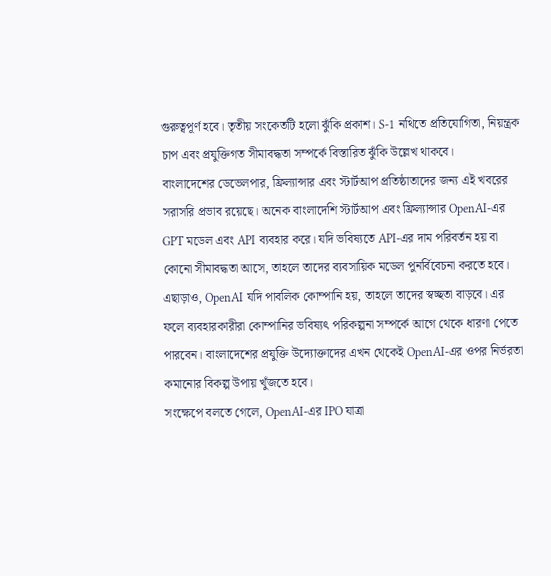গুরুত্বপূর্ণ হবে। তৃতীয় সংকেতটি হলো ঝুঁকি প্রকাশ। S-1 নথিতে প্রতিযোগিতা, নিয়ন্ত্রক চাপ এবং প্রযুক্তিগত সীমাবদ্ধতা সম্পর্কে বিস্তারিত ঝুঁকি উল্লেখ থাকবে।
বাংলাদেশের ডেভেলপার, ফ্রিল্যান্সার এবং স্টার্টআপ প্রতিষ্ঠাতাদের জন্য এই খবরের সরাসরি প্রভাব রয়েছে। অনেক বাংলাদেশি স্টার্টআপ এবং ফ্রিল্যান্সার OpenAI-এর GPT মডেল এবং API ব্যবহার করে। যদি ভবিষ্যতে API-এর দাম পরিবর্তন হয় বা কোনো সীমাবদ্ধতা আসে, তাহলে তাদের ব্যবসায়িক মডেল পুনর্বিবেচনা করতে হবে। এছাড়াও, OpenAI যদি পাবলিক কোম্পানি হয়, তাহলে তাদের স্বচ্ছতা বাড়বে। এর ফলে ব্যবহারকারীরা কোম্পানির ভবিষ্যৎ পরিকল্পনা সম্পর্কে আগে থেকে ধারণা পেতে পারবেন। বাংলাদেশের প্রযুক্তি উদ্যোক্তাদের এখন থেকেই OpenAI-এর ওপর নির্ভরতা কমানোর বিকল্প উপায় খুঁজতে হবে।
সংক্ষেপে বলতে গেলে, OpenAI-এর IPO যাত্রা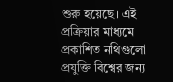শুরু হয়েছে। এই প্রক্রিয়ার মাধ্যমে প্রকাশিত নথিগুলো প্রযুক্তি বিশ্বের জন্য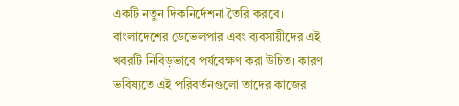একটি নতুন দিকনির্দেশনা তৈরি করবে। বাংলাদেশের ডেভেলপার এবং ব্যবসায়ীদের এই খবরটি নিবিড়ভাবে পর্যবেক্ষণ করা উচিত। কারণ ভবিষ্যতে এই পরিবর্তনগুলো তাদের কাজের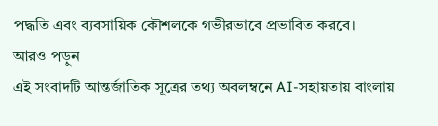পদ্ধতি এবং ব্যবসায়িক কৌশলকে গভীরভাবে প্রভাবিত করবে।
আরও পড়ুন
এই সংবাদটি আন্তর্জাতিক সূত্রের তথ্য অবলম্বনে AI-সহায়তায় বাংলায়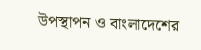উপস্থাপন ও বাংলাদেশের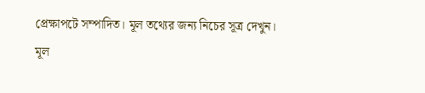প্রেক্ষাপটে সম্পাদিত। মূল তথ্যের জন্য নিচের সূত্র দেখুন।
মূল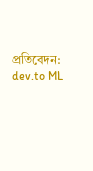প্রতিবেদন: dev.to ML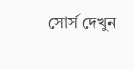সোর্স দেখুন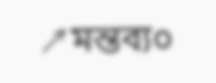↗মন্তব্য০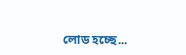লোড হচ্ছে...